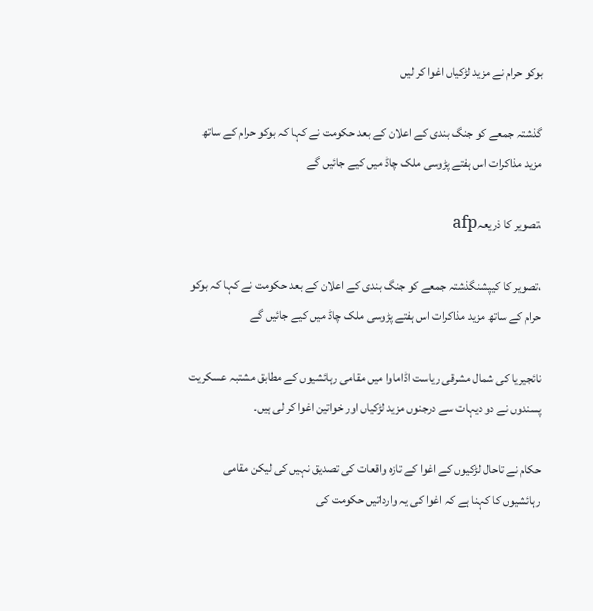بوکو حرام نے مزید لڑکیاں اغوا کر لیں

گذشتہ جمعے کو جنگ بندی کے اعلان کے بعد حکومت نے کہا کہ بوکو حرام کے ساتھ مزید مذاکرات اس ہفتے پڑوسی ملک چاڈ میں کیے جائیں گے

،تصویر کا ذریعہafp

،تصویر کا کیپشنگذشتہ جمعے کو جنگ بندی کے اعلان کے بعد حکومت نے کہا کہ بوکو حرام کے ساتھ مزید مذاکرات اس ہفتے پڑوسی ملک چاڈ میں کیے جائیں گے

نائجیریا کی شمال مشرقی ریاست اڈاماوا میں مقامی رہائشیوں کے مطابق مشتبہ عسکریت پسندوں نے دو دیہات سے درجنوں مزید لڑکیاں اور خواتین اغوا کر لی ہیں۔

حکام نے تاحال لڑکیوں کے اغوا کے تازہ واقعات کی تصدیق نہیں کی لیکن مقامی رہائشیوں کا کہنا ہے کہ اغوا کی یہ وارداتیں حکومت کی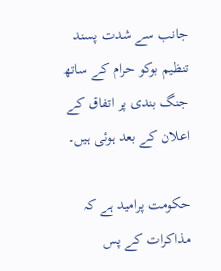جانب سے شدت پسند تنظیم بوکو حرام کے ساتھ جنگ بندی پر اتفاق کے اعلان کے بعد ہوئی ہیں۔

حکومت پرامید ہے کہ مذاکرات کے پس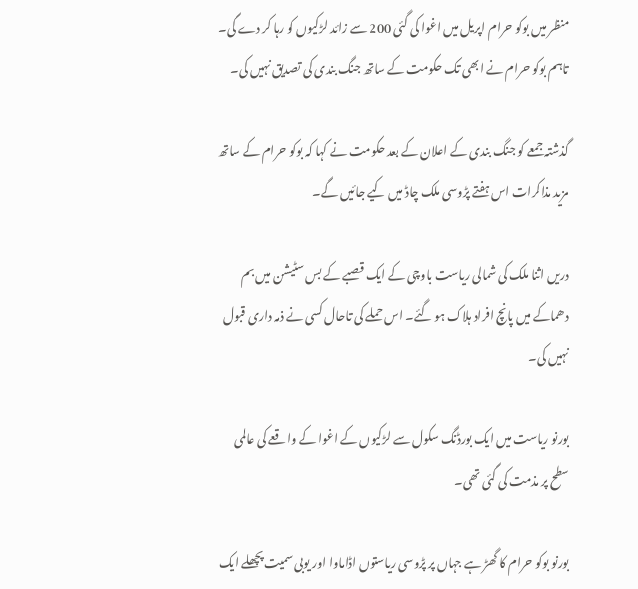منظر میں بوکو حرام اپریل میں اغوا کی گئی 200 سے زائد لڑکیوں کو رہا کر دے گی۔ تاہم بوکو حرام نے ابھی تک حکومت کے ساتھ جنگ بندی کی تصدیق نہیں کی۔

گذشتہ جمعے کو جنگ بندی کے اعلان کے بعد حکومت نے کہا کہ بوکو حرام کے ساتھ مزید مذاکرات اس ہفتے پڑوسی ملک چاڈ میں کیے جائیں گے۔

دریں اثنا ملک کی شمالی ریاست باوچی کے ایک قصبے کے بس سٹیشن میں بم دھماکے میں پانچ افراد ہلاک ہو گئے۔ اس حملے کی تاحال کسی نے ذمہ داری قبول نہیں کی۔

بورنو ریاست میں ایک بورڈنگ سکول سے لڑکیوں کے اغوا کے واقعے کی عالمی سطح پر مذمت کی گئی تھی۔

بورنو بوکو حرام کا گھڑ ہے جہاں پر پڑوسی ریاستوں اڈاماوا اور یوبی سمیت پچھلے ایک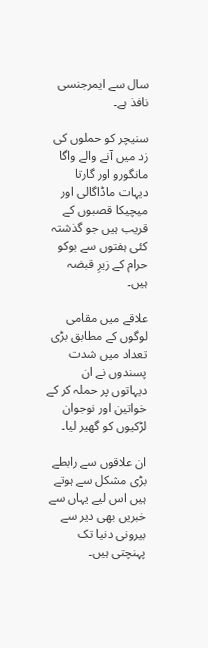سال سے ایمرجنسی نافذ ہے۔

سنیچر کو حملوں کی زد میں آنے والے واگا مانگورو اور گارتا دیہات ماڈاگالی اور میچیکا قصبوں کے قریب ہیں جو گذشتہ کئی ہفتوں سے بوکو حرام کے زیرِ قبضہ ہیں۔

علاقے میں مقامی لوگوں کے مطابق بڑی تعداد میں شدت پسندوں نے ان دیہاتوں پر حملہ کر کے خواتین اور نوجوان لڑکیوں کو گھیر لیا۔

ان علاقوں سے رابطے بڑی مشکل سے ہوتے ہیں اس لیے یہاں سے خبریں بھی دیر سے بیرونی دنیا تک پہنچتی ہیں۔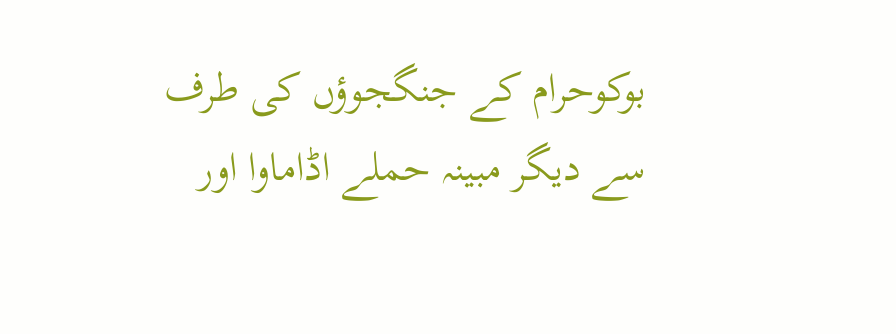بوکوحرام کے جنگجوؤں کی طرف سے دیگر مبینہ حملے اڈاماوا اور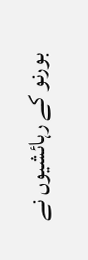بورنو کے رہائشیوں نے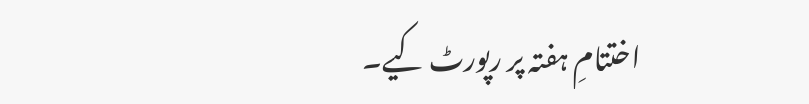اختتامِ ہفتہ پر رپورٹ کیے۔